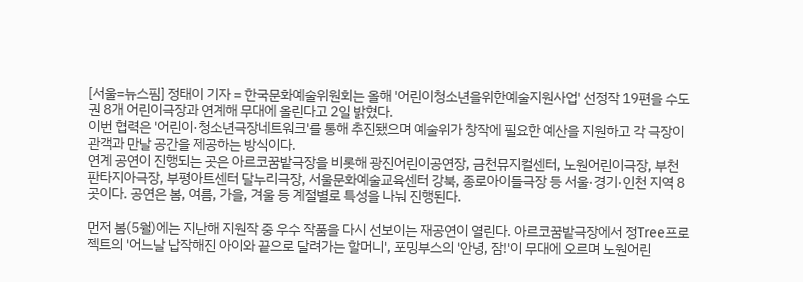[서울=뉴스핌] 정태이 기자 = 한국문화예술위원회는 올해 '어린이청소년을위한예술지원사업' 선정작 19편을 수도권 8개 어린이극장과 연계해 무대에 올린다고 2일 밝혔다.
이번 협력은 '어린이·청소년극장네트워크'를 통해 추진됐으며 예술위가 창작에 필요한 예산을 지원하고 각 극장이 관객과 만날 공간을 제공하는 방식이다.
연계 공연이 진행되는 곳은 아르코꿈밭극장을 비롯해 광진어린이공연장, 금천뮤지컬센터, 노원어린이극장, 부천판타지아극장, 부평아트센터 달누리극장, 서울문화예술교육센터 강북, 종로아이들극장 등 서울·경기·인천 지역 8곳이다. 공연은 봄, 여름, 가을, 겨울 등 계절별로 특성을 나눠 진행된다.

먼저 봄(5월)에는 지난해 지원작 중 우수 작품을 다시 선보이는 재공연이 열린다. 아르코꿈밭극장에서 정Tree프로젝트의 '어느날 납작해진 아이와 끝으로 달려가는 할머니', 포밍부스의 '안녕, 잠!'이 무대에 오르며 노원어린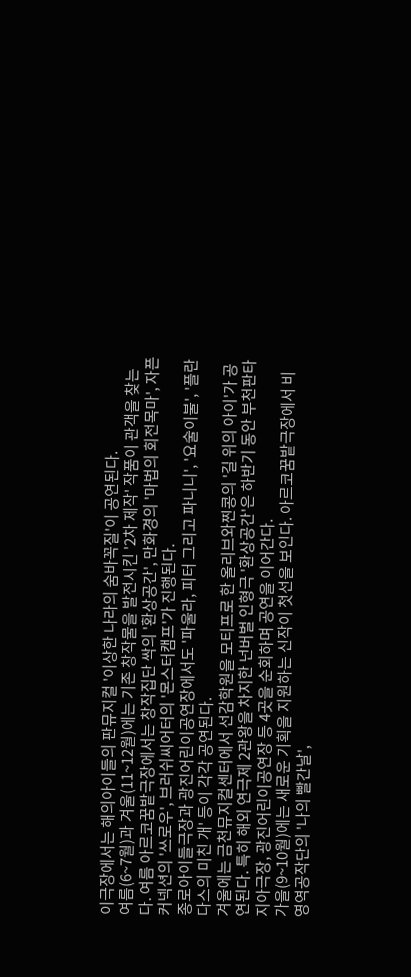이극장에서는 해의아이들의 판뮤지컬 '이상한 나라의 숨바꼭질'이 공연된다.
여름(6~7월)과 겨울(11~12월)에는 기존 창작물을 발전시킨 '2차 제작' 작품이 관객을 찾는다. 여름 아르코꿈밭극장에서는 창작집단 싹의 '환상공간', 만화경의 '마법의 회전목마', 자픈커넥션의 '쓰로우', 브러쉬씨어터의 '몬스터캠프'가 진행된다.
종로아이들극장과 광진어린이공연장에서도 '파울라, 피터 그리고 파니니', '요술이불', '플란다스의 미친 개' 등이 각각 공연된다.
겨울에는 금천뮤지컬센터에서 선감학원을 모티프로 한 올리브와찐콩의 '길 위의 아이'가 공연된다. 특히 해외 연극제 2관왕을 차지한 넌버벌 인형극 '환상공간'은 하반기 동안 부천판타지아극장, 광진어린이공연장 등 4곳을 순회하며 공연을 이어간다.
가을(9~10월)에는 새로운 기획을 지원하는 신작이 첫선을 보인다. 아르코꿈밭극장에서 비영역공작단의 '나의 빨간날',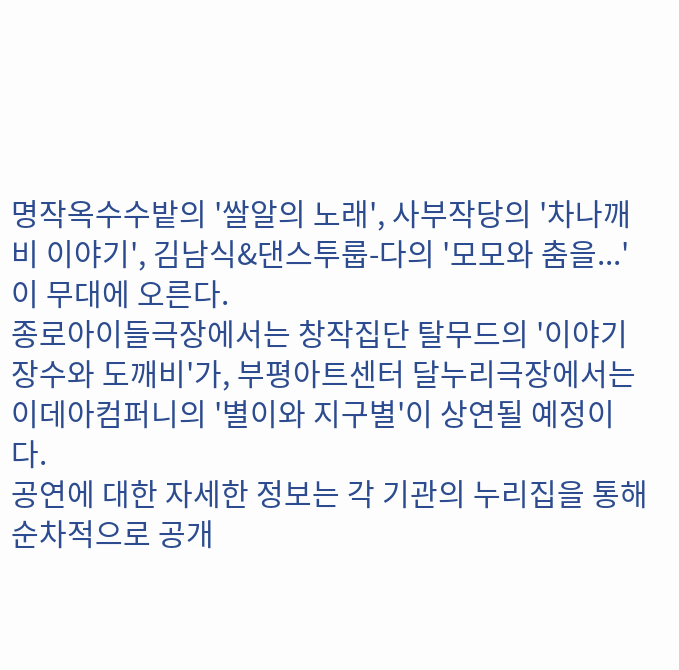명작옥수수밭의 '쌀알의 노래', 사부작당의 '차나깨비 이야기', 김남식&댄스투룹-다의 '모모와 춤을...'이 무대에 오른다.
종로아이들극장에서는 창작집단 탈무드의 '이야기 장수와 도깨비'가, 부평아트센터 달누리극장에서는 이데아컴퍼니의 '별이와 지구별'이 상연될 예정이다.
공연에 대한 자세한 정보는 각 기관의 누리집을 통해 순차적으로 공개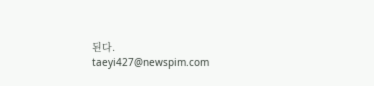된다.
taeyi427@newspim.com